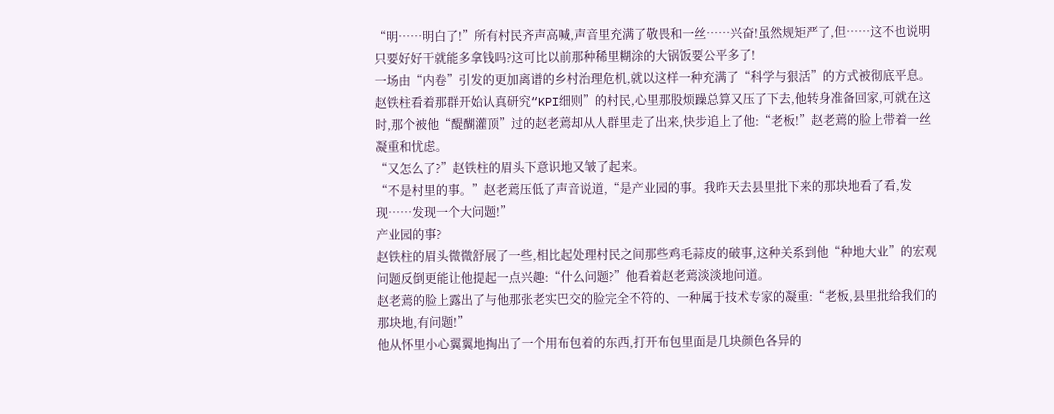“明……明白了!”所有村民齐声高喊,声音里充满了敬畏和一丝……兴奋!虽然规矩严了,但……这不也说明只要好好干就能多拿钱吗?这可比以前那种稀里糊涂的大锅饭要公平多了!
一场由“内卷”引发的更加离谱的乡村治理危机,就以这样一种充满了“科学与狠活”的方式被彻底平息。
赵铁柱看着那群开始认真研究“KPI细则”的村民,心里那股烦躁总算又压了下去,他转身准备回家,可就在这时,那个被他“醍醐灌顶”过的赵老蔫却从人群里走了出来,快步追上了他:“老板!”赵老蔫的脸上带着一丝凝重和忧虑。
“又怎么了?”赵铁柱的眉头下意识地又皱了起来。
“不是村里的事。”赵老蔫压低了声音说道,“是产业园的事。我昨天去县里批下来的那块地看了看,发现……发现一个大问题!”
产业园的事?
赵铁柱的眉头微微舒展了一些,相比起处理村民之间那些鸡毛蒜皮的破事,这种关系到他“种地大业”的宏观问题反倒更能让他提起一点兴趣:“什么问题?”他看着赵老蔫淡淡地问道。
赵老蔫的脸上露出了与他那张老实巴交的脸完全不符的、一种属于技术专家的凝重:“老板,县里批给我们的那块地,有问题!”
他从怀里小心翼翼地掏出了一个用布包着的东西,打开布包里面是几块颜色各异的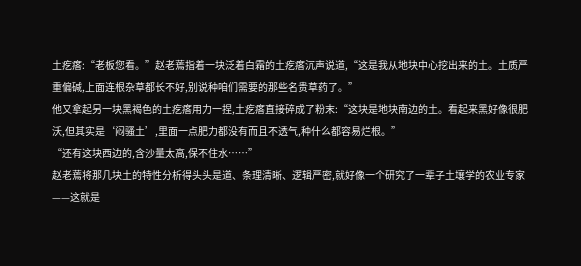土疙瘩:“老板您看。”赵老蔫指着一块泛着白霜的土疙瘩沉声说道,“这是我从地块中心挖出来的土。土质严重偏碱,上面连根杂草都长不好,别说种咱们需要的那些名贵草药了。”
他又拿起另一块黑褐色的土疙瘩用力一捏,土疙瘩直接碎成了粉末:“这块是地块南边的土。看起来黑好像很肥沃,但其实是‘闷骚土’,里面一点肥力都没有而且不透气,种什么都容易烂根。”
“还有这块西边的,含沙量太高,保不住水……”
赵老蔫将那几块土的特性分析得头头是道、条理清晰、逻辑严密,就好像一个研究了一辈子土壤学的农业专家——这就是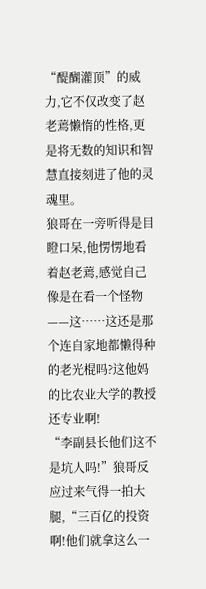“醍醐灌顶”的威力,它不仅改变了赵老蔫懒惰的性格,更是将无数的知识和智慧直接刻进了他的灵魂里。
狼哥在一旁听得是目瞪口呆,他愣愣地看着赵老蔫,感觉自己像是在看一个怪物——这……这还是那个连自家地都懒得种的老光棍吗?这他妈的比农业大学的教授还专业啊!
“李副县长他们这不是坑人吗!”狼哥反应过来气得一拍大腿,“三百亿的投资啊!他们就拿这么一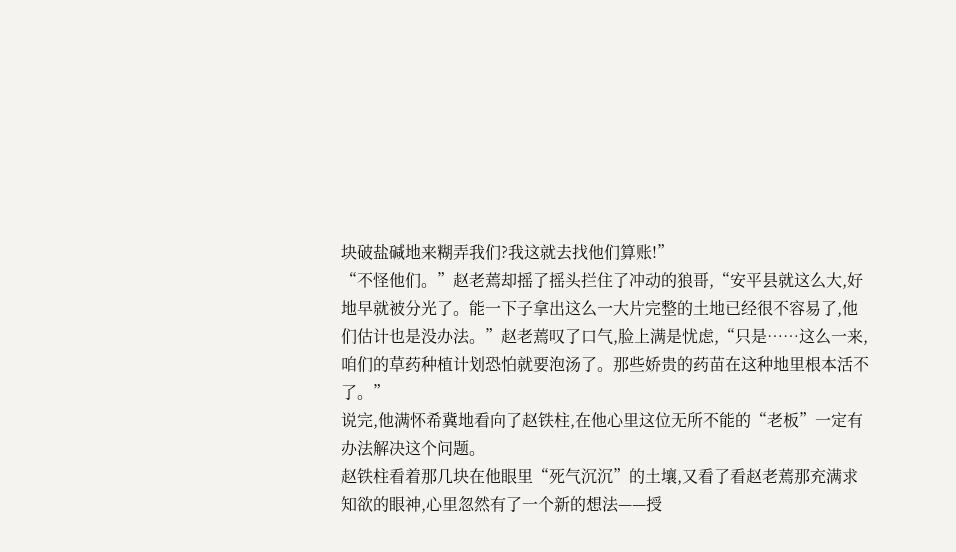块破盐碱地来糊弄我们?我这就去找他们算账!”
“不怪他们。”赵老蔫却摇了摇头拦住了冲动的狼哥,“安平县就这么大,好地早就被分光了。能一下子拿出这么一大片完整的土地已经很不容易了,他们估计也是没办法。”赵老蔫叹了口气,脸上满是忧虑,“只是……这么一来,咱们的草药种植计划恐怕就要泡汤了。那些娇贵的药苗在这种地里根本活不了。”
说完,他满怀希冀地看向了赵铁柱,在他心里这位无所不能的“老板”一定有办法解决这个问题。
赵铁柱看着那几块在他眼里“死气沉沉”的土壤,又看了看赵老蔫那充满求知欲的眼神,心里忽然有了一个新的想法——授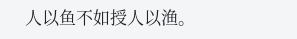人以鱼不如授人以渔。